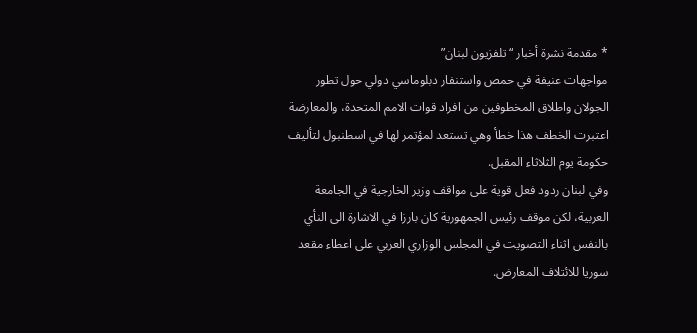* مقدمة نشرة أخبار “تلفزيون لبنان”
مواجهات عنيفة في حمص واستنفار دبلوماسي دولي حول تطور الجولان واطلاق المخطوفين من افراد قوات الامم المتحدة، والمعارضة اعتبرت الخطف هذا خطأ وهي تستعد لمؤتمر لها في اسطنبول لتأليف حكومة يوم الثلاثاء المقبل.
وفي لبنان ردود فعل قوية على مواقف وزير الخارجية في الجامعة العربية، لكن موقف رئيس الجمهورية كان بارزا في الاشارة الى النأي بالنفس اثناء التصويت في المجلس الوزاري العربي على اعطاء مقعد سوريا للائتلاف المعارض.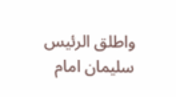واطلق الرئيس سليمان امام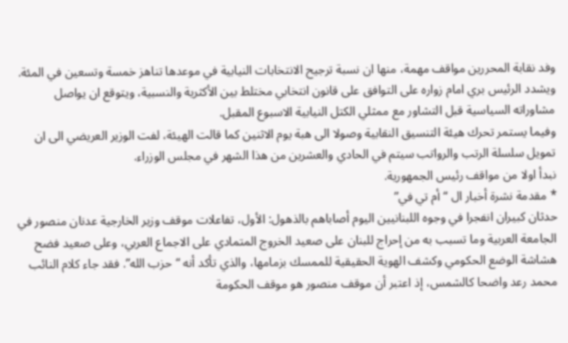وفد نقابة المحررين مواقف مهمة، منها ان نسبة ترجيح الانتخابات النيابية في موعدها تناهز خمسة وتسعين في المئة.
ويشدد الرئيس بري امام زواره على التوافق على قانون انتخابي مختلط بين الأكثرية والنسبية، ويتوقع ان يواصل مشاوراته السياسية قبل التشاور مع ممثلي الكتل النيابية الاسبوع المقبل.
وفيما يستمر تحرك هيئة التنسيق النقابية وصولا الى هبة يوم الاثنين كما قالت الهيئة، لفت الوزير العريضي الى ان تمويل سلسلة الرتب والرواتب سيتم في الحادي والعشرين من هذا الشهر في مجلس الوزراء.
نبدأ اولا من مواقف رئيس الجمهورية.
* مقدمة نشرة أخبار ال “أم تي في”
حدثان كبيران انفجرا في وجوه اللبنانيين اليوم أصاباهم بالذهول: الأول، تفاعلات موقف وزير الخارجية عدنان منصور في الجامعة العربية وما تسبب به من إحراج للبنان على صعيد الخروج المتمادي على الاجماع العربي، وعلى صعيد فضح هشاشة الوضع الحكومي وكشف الهوية الحقيقية للممسك بزمامها، والذي تأكد أنه “حزب الله”. فقد جاء كلام النائب محمد رعد واضحا كالشمس، إذ اعتبر أن موقف منصور هو موقف الحكومة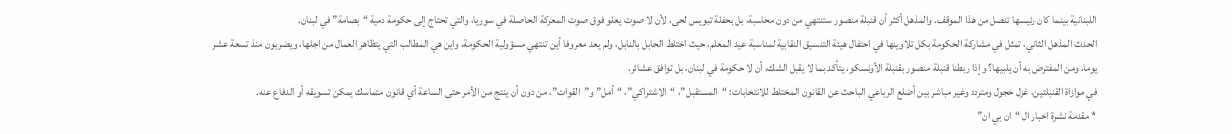اللبنانية بينما كان رئيسها تنصل من هذا الموقف. والمذهل أكثر أن قنبلة منصور ستنتهي من دون محاسبة، بل بحفلة تبويس لحى، لأن لا صوت يعلو فوق صوت المعركة الحاصلة في سوريا، والتي تحتاج إلى حكومة دمية “بصامة” في لبنان.
الحدث المذهل الثاني، تمثل في مشاركة الحكومة بكل تلاوينها في احتفال هيئة التنسيق النقابية لمناسبة عيد المعلم، حيث اختلط الحابل بالنابل، ولم يعد معروفا أين تنتهي مسؤولية الحكومة، واين هي المطالب التي يتظاهر العمال من اجلها، ويضربون منذ تسعة عشر يوما، ومن المفترض به أن يلبيها؟ وإذا ربطنا قنبلة منصور بقنبلة الأونسكو، يتأكد بما لا يقبل الشك، أن لا حكومة في لبنان، بل توافق عشائر.
في موازاة القنبلتين، غزل خجول ومتردد وغير مباشر بين أضلع الرباعي الباحث عن القانون المختلط للانتخابات: “المستقبل”، “الاشتراكي”، “أمل” و”القوات”، من دون أن ينتج من الأمر حتى الساعة أي قانون متماسك يمكن تسويقه أو الدفاع عنه.
* مقدمة نشرة اخبار ال “ان بي ان”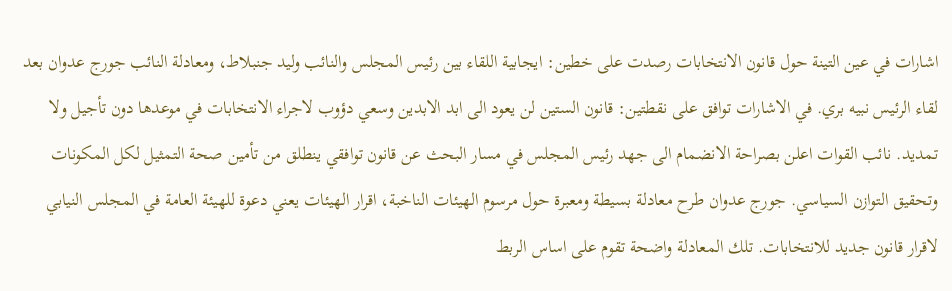اشارات في عين التينة حول قانون الانتخابات رصدت على خطين: ايجابية اللقاء بين رئيس المجلس والنائب وليد جنبلاط، ومعادلة النائب جورج عدوان بعد لقاء الرئيس نبيه بري. في الاشارات توافق على نقطتين: قانون الستين لن يعود الى ابد الابدين وسعي دؤوب لاجراء الانتخابات في موعدها دون تأجيل ولا تمديد. نائب القوات اعلن بصراحة الانضمام الى جهد رئيس المجلس في مسار البحث عن قانون توافقي ينطلق من تأمين صحة التمثيل لكل المكونات وتحقيق التوازن السياسي. جورج عدوان طرح معادلة بسيطة ومعبرة حول مرسوم الهيئات الناخبة، اقرار الهيئات يعني دعوة للهيئة العامة في المجلس النيابي لاقرار قانون جديد للانتخابات. تلك المعادلة واضحة تقوم على اساس الربط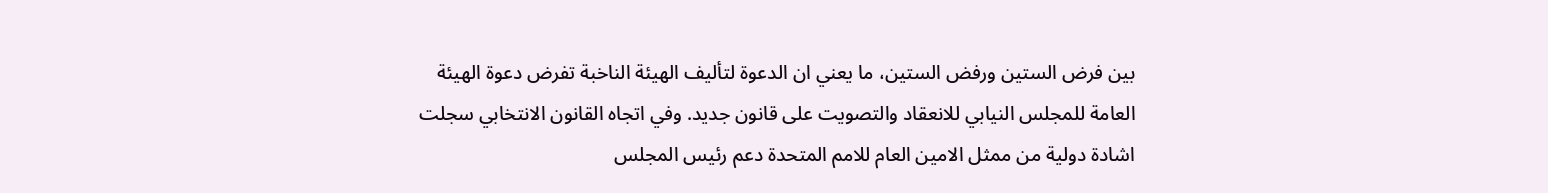بين فرض الستين ورفض الستين، ما يعني ان الدعوة لتأليف الهيئة الناخبة تفرض دعوة الهيئة العامة للمجلس النيابي للانعقاد والتصويت على قانون جديد. وفي اتجاه القانون الانتخابي سجلت اشادة دولية من ممثل الامين العام للامم المتحدة دعم رئيس المجلس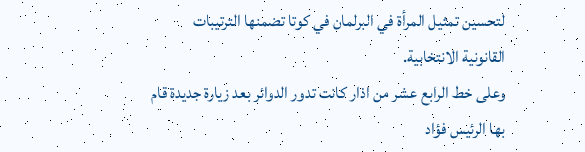لتحسين تمثيل المرأة في البرلمان في كوتا تضمنها الترتيبات القانونية الانتخابية.
وعلى خط الرابع عشر من اذار كانت تدور الدوائر بعد زيارة جديدة قام بها الرئيس فؤاد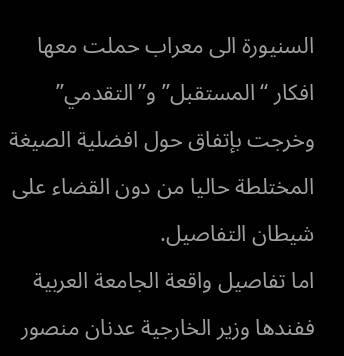السنيورة الى معراب حملت معها افكار “المستقبل” و”التقدمي” وخرجت بإتفاق حول افضلية الصيغة المختلطة حاليا من دون القضاء على شيطان التفاصيل.
اما تفاصيل واقعة الجامعة العربية ففندها وزير الخارجية عدنان منصور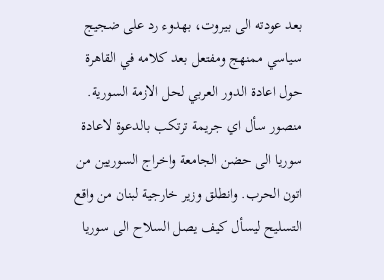بعد عودته الى بيروت، بهدوء رد على ضجيج سياسي ممنهج ومفتعل بعد كلامه في القاهرة حول اعادة الدور العربي لحل الازمة السورية. منصور سأل اي جريمة ترتكب بالدعوة لاعادة سوريا الى حضن الجامعة واخراج السوريين من اتون الحرب. وانطلق وزير خارجية لبنان من واقع التسليح ليسأل كيف يصل السلاح الى سوريا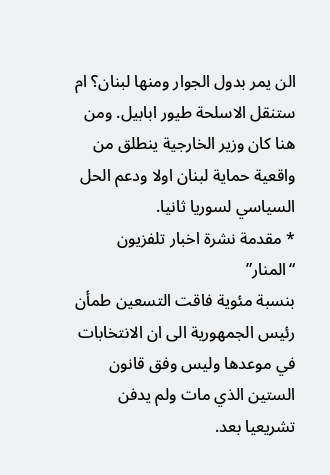الن يمر بدول الجوار ومنها لبنان؟ ام ستنقل الاسلحة طيور ابابيل. ومن هنا كان وزير الخارجية ينطلق من واقعية حماية لبنان اولا ودعم الحل السياسي لسوريا ثانيا.
* مقدمة نشرة اخبار تلفزيون “المنار”
بنسبة مئوية فاقت التسعين طمأن رئيس الجمهورية الى ان الانتخابات في موعدها وليس وفق قانون الستين الذي مات ولم يدفن تشريعيا بعد.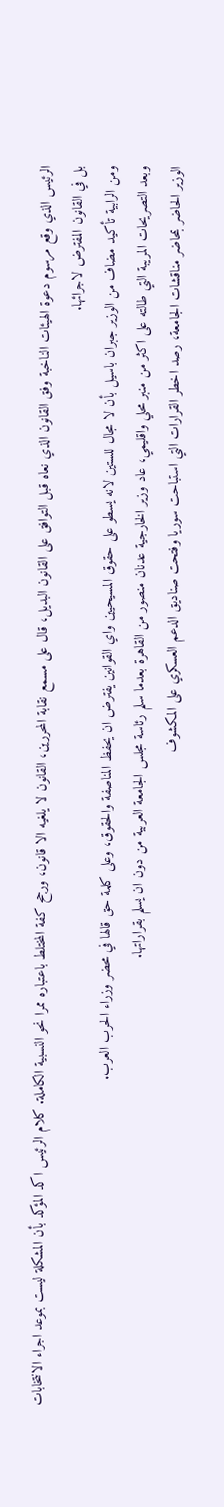الرئيس الذي وقع مرسوم دعوة الهيئات الناخبة وفق القانون الذي نعاه قبل التوافق على القانون البديل، قال على مسمع نقابة المحررين، القانون لا يلغيه الا قانون، ورجح كفة المختلط باعتباره ممرا نحو النسبية الكاملة. كلام الرئيس اكد المؤكد بأن المشكلة ليست بموعد اجراء الانتخابات بل في القانون المفترض لاجرائها.
ومن الرابية تأكيد مضاف من الوزير جبران باسيل بأن لا مجال للستين لانه يسطو على حقوق المسيحيين واي القوانين يفترض ان يحفظ المناصفة والحقوق، وعلى كلمة حق قالها في محضر وزراء الحرب العرب.
وبعد التصريحات المريبة التي طالته على اكثر من منبر محلي واقليمي، عاد وزير الخارجية عدنان منصور من القاهرة بعدما سلم رئاسة مجلس الجامعة العربية من دون ان يسلم بقراراتها.
الوزير الحاضر بمحاضر مناقشات الجامعة، رصد اخطر القرارات التي استباحت سوريا وفتحت صناديق الدعم العسكري على المكشوف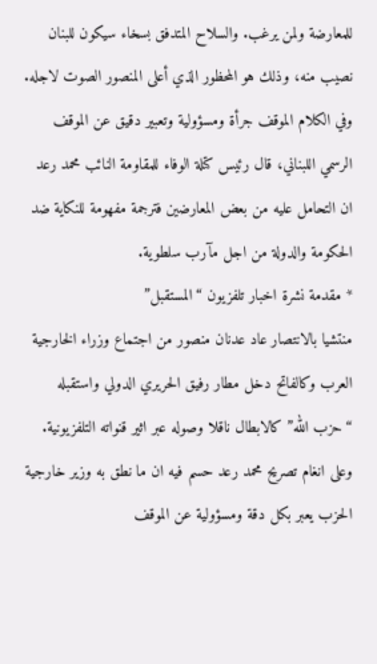للمعارضة ولمن يرغب. والسلاح المتدفق بسخاء سيكون للبنان نصيب منه، وذلك هو المحظور الذي أعلى المنصور الصوت لاجله.
وفي الكلام الموقف جرأة ومسؤولية وتعبير دقيق عن الموقف الرسمي اللبناني، قال رئيس كتلة الوفاء للمقاومة النائب محمد رعد ان التحامل عليه من بعض المعارضين فترجمة مفهومة للنكاية ضد الحكومة والدولة من اجل مآرب سلطوية.
* مقدمة نشرة اخبار تلفزيون “المستقبل”
منتشيا بالانتصار عاد عدنان منصور من اجتماع وزراء الخارجية العرب وكالفاتح دخل مطار رفيق الحريري الدولي واستقبله “حزب الله” كالابطال ناقلا وصوله عبر اثير قنواته التلفزيونية. وعلى انغام تصريح محمد رعد حسم فيه ان ما نطق به وزير خارجية الحزب يعبر بكل دقة ومسؤولية عن الموقف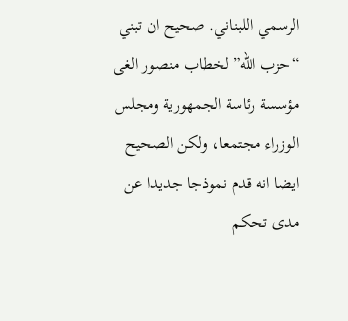الرسمي اللبناني. صحيح ان تبني “حزب الله” لخطاب منصور الغى مؤسسة رئاسة الجمهورية ومجلس الوزراء مجتمعا، ولكن الصحيح ايضا انه قدم نموذجا جديدا عن مدى تحكم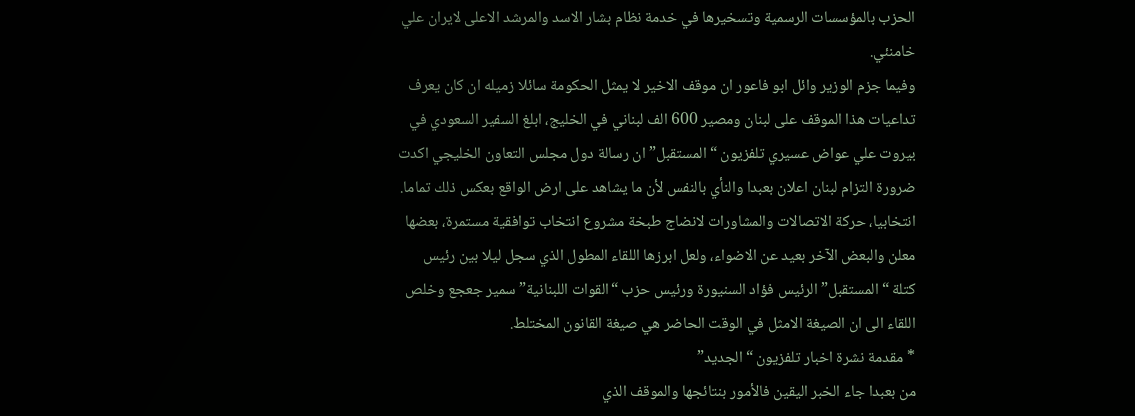الحزب بالمؤسسات الرسمية وتسخيرها في خدمة نظام بشار الاسد والمرشد الاعلى لايران علي خامنئي.
وفيما جزم الوزير وائل ابو فاعور ان موقف الاخير لا يمثل الحكومة سائلا زميله ان كان يعرف تداعيات هذا الموقف على لبنان ومصير 600 الف لبناني في الخليج، ابلغ السفير السعودي في بيروت علي عواض عسيري تلفزيون “المستقبل” ان رسالة دول مجلس التعاون الخليجي اكدت ضرورة التزام لبنان اعلان بعبدا والنأي بالنفس لأن ما يشاهد على ارض الواقع بعكس ذلك تماما.
انتخابيا، حركة الاتصالات والمشاورات لانضاج طبخة مشروع انتخاب توافقية مستمرة، بعضها معلن والبعض الآخر بعيد عن الاضواء، ولعل ابرزها اللقاء المطول الذي سجل ليلا بين رئيس كتلة “المستقبل” الرئيس فؤاد السنيورة ورئيس حزب “القوات اللبنانية” سمير جعجع وخلص اللقاء الى ان الصيغة الامثل في الوقت الحاضر هي صيغة القانون المختلط.
* مقدمة نشرة اخبار تلفزيون “الجديد”
من بعبدا جاء الخبر اليقين فالأمور بنتائجها والموقف الذي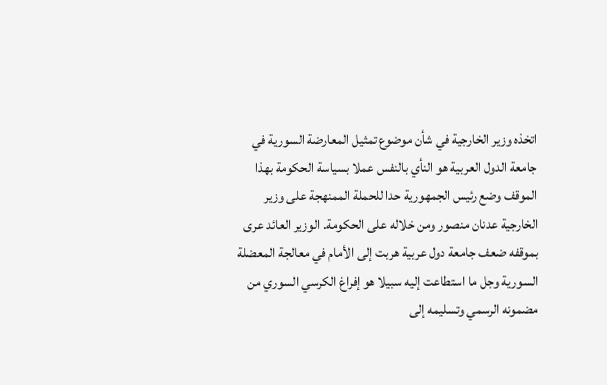اتخذه وزير الخارجية في شأن موضوع تمثيل المعارضة السورية في جامعة الدول العربية هو النأي بالنفس عملا بسياسة الحكومة بهذا الموقف وضع رئيس الجمهورية حدا للحملة الممنهجة على وزير الخارجية عدنان منصور ومن خلاله على الحكومة. الوزير العائد عرى بموقفه ضعف جامعة دول عربية هربت إلى الأمام في معالجة المعضلة السورية وجل ما استطاعت إليه سبيلا هو إفراغ الكرسي السوري من مضمونه الرسمي وتسليمه إلى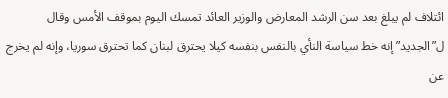ائتلاف لم يبلغ بعد سن الرشد المعارض والوزير العائد تمسك اليوم بموقف الأمس وقال ل”الجديد” إنه خط سياسة النأي بالنفس بنفسه كيلا يحترق لبنان كما تحترق سوريا، وإنه لم يخرج عن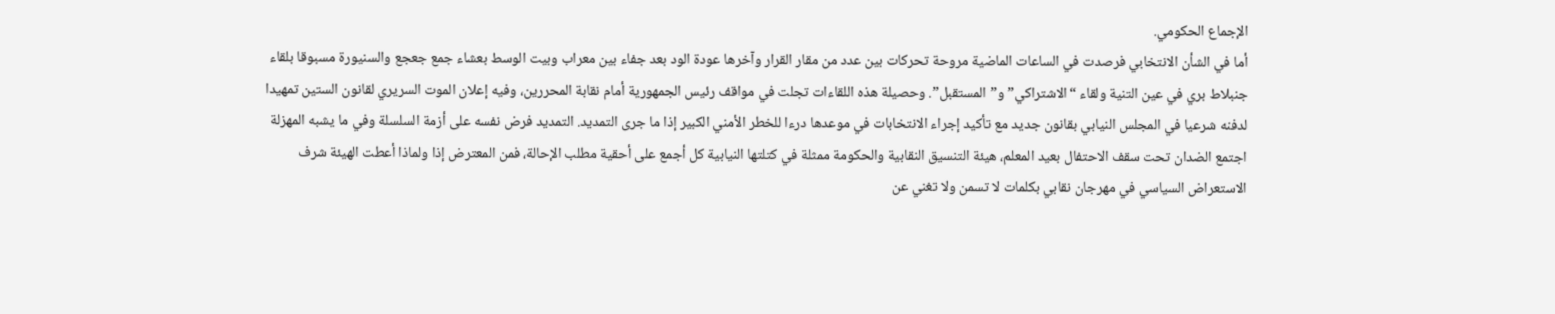الإجماع الحكومي.
أما في الشأن الانتخابي فرصدت في الساعات الماضية مروحة تحركات بين عدد من مقار القرار وآخرها عودة الود بعد جفاء بين معراب وبيت الوسط بعشاء جمع جعجع والسنيورة مسبوقا بلقاء جنبلاط بري في عين التنية ولقاء “الاشتراكي” و”المستقبل”. وحصيلة هذه اللقاءات تجلت في مواقف رئيس الجمهورية أمام نقابة المحررين، وفيه إعلان الموت السريري لقانون الستين تمهيدا لدفنه شرعيا في المجلس النيابي بقانون جديد مع تأكيد إجراء الانتخابات في موعدها درءا للخطر الأمني الكبير إذا ما جرى التمديد. التمديد فرض نفسه على أزمة السلسلة وفي ما يشبه المهزلة اجتمع الضدان تحت سقف الاحتفال بعيد المعلم، هيئة التنسيق النقابية والحكومة ممثلة في كتلتها النيابية كل أجمع على أحقية مطلب الإحالة، فمن المعترض إذا ولماذا أعطت الهيئة شرف الاستعراض السياسي في مهرجان نقابي بكلمات لا تسمن ولا تغني عن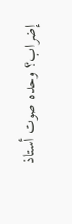إضراب؟ وحده صوت أستاذ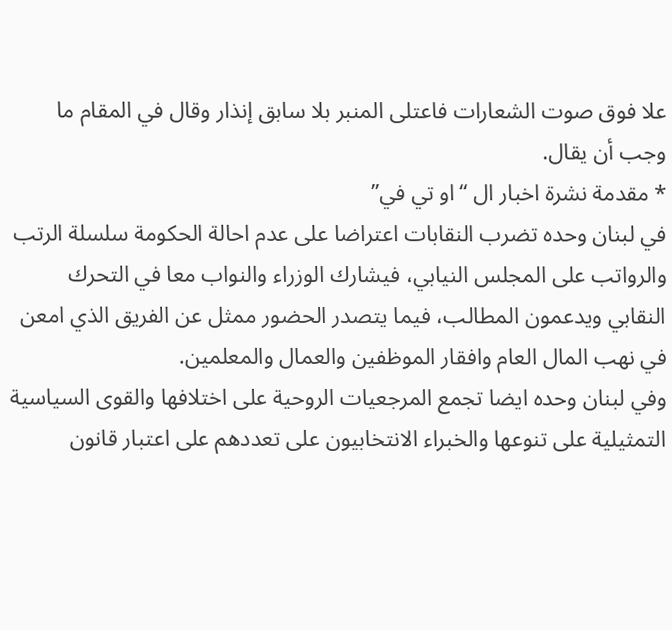علا فوق صوت الشعارات فاعتلى المنبر بلا سابق إنذار وقال في المقام ما وجب أن يقال.
* مقدمة نشرة اخبار ال “او تي في”
في لبنان وحده تضرب النقابات اعتراضا على عدم احالة الحكومة سلسلة الرتب والرواتب على المجلس النيابي، فيشارك الوزراء والنواب معا في التحرك النقابي ويدعمون المطالب، فيما يتصدر الحضور ممثل عن الفريق الذي امعن في نهب المال العام وافقار الموظفين والعمال والمعلمين.
وفي لبنان وحده ايضا تجمع المرجعيات الروحية على اختلافها والقوى السياسية التمثيلية على تنوعها والخبراء الانتخابيون على تعددهم على اعتبار قانون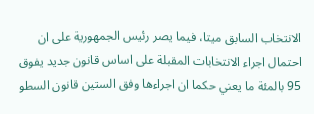الانتخاب السابق ميتا، فيما يصر رئيس الجمهورية على ان احتمال اجراء الانتخابات المقبلة على اساس قانون جديد يفوق 95 بالمئة ما يعني حكما ان اجراءها وفق الستين قانون السطو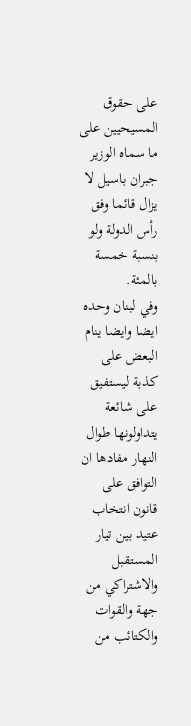على حقوق المسيحيين على ما سماه الوزير جبران باسيل لا يزال قائما وفق رأس الدولة ولو بنسبة خمسة بالمئة.
وفي لبنان وحده ايضا وايضا ينام البعض على كذبة ليستفيق على شائعة يتداولونها طوال النهار مفادها ان التوافق على قانون انتخاب عتيد بين تيار المستقبل والاشتراكي من جهة والقوات والكتائب من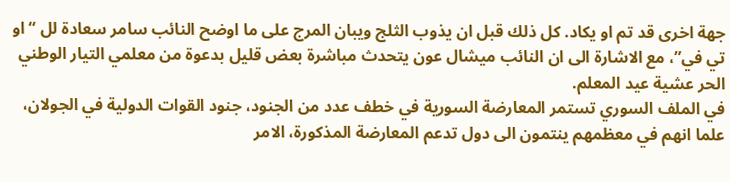جهة اخرى قد تم او يكاد. كل ذلك قبل ان يذوب الثلج ويبان المرج على ما اوضح النائب سامر سعادة لل “او تي في”، مع الاشارة الى ان النائب ميشال عون يتحدث مباشرة بعض قليل بدعوة من معلمي التيار الوطني الحر عشية عيد المعلم.
في الملف السوري تستمر المعارضة السورية في خطف عدد من الجنود، جنود القوات الدولية في الجولان، علما انهم في معظمهم ينتمون الى دول تدعم المعارضة المذكورة، الامر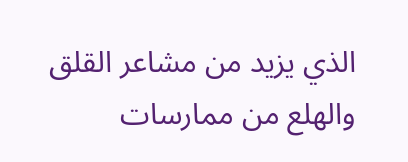الذي يزيد من مشاعر القلق والهلع من ممارسات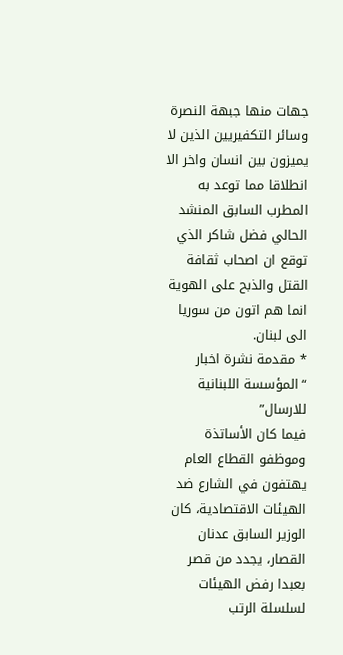جهات منها جبهة النصرة وسائر التكفيريين الذين لا يميزون بين انسان واخر الا انطلاقا مما توعد به المطرب السابق المنشد الحالي فضل شاكر الذي توقع ان اصحاب ثقافة القتل والذبح على الهوية انما هم اتون من سوريا الى لبنان.
* مقدمة نشرة اخبار “المؤسسة اللبنانية للارسال”
فيما كان الأساتذة وموظفو القطاع العام يهتفون في الشارع ضد الهيئات الاقتصادية، كان الوزير السابق عدنان القصار، يجدد من قصر بعبدا رفض الهيئات لسلسلة الرتب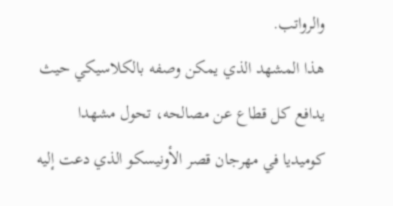والرواتب.
هذا المشهد الذي يمكن وصفه بالكلاسيكي حيث يدافع كل قطاع عن مصالحه، تحول مشهدا كوميديا في مهرجان قصر الأونيسكو الذي دعت إليه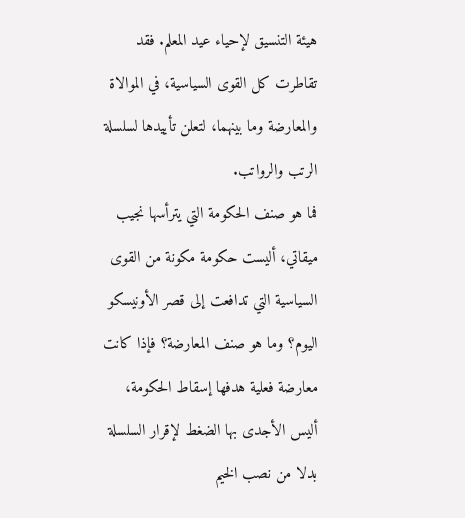هيئة التنسيق لإحياء عيد المعلم. فقد تقاطرت كل القوى السياسية، في الموالاة والمعارضة وما بينهما، لتعلن تأييدها لسلسلة الرتب والرواتب.
فما هو صنف الحكومة التي يترأسها نجيب ميقاتي، أليست حكومة مكونة من القوى السياسية التي تدافعت إلى قصر الأونيسكو اليوم؟ وما هو صنف المعارضة؟ فإذا كانت معارضة فعلية هدفها إسقاط الحكومة، أليس الأجدى بها الضغط لإقرار السلسلة بدلا من نصب الخيم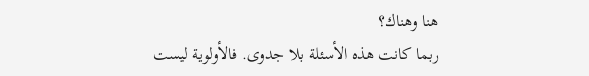هنا وهناك؟
ربما كانت هذه الأسئلة بلا جدوى. فالأولوية ليست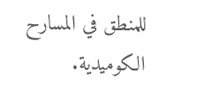للمنطق في المسارح الكوميدية.